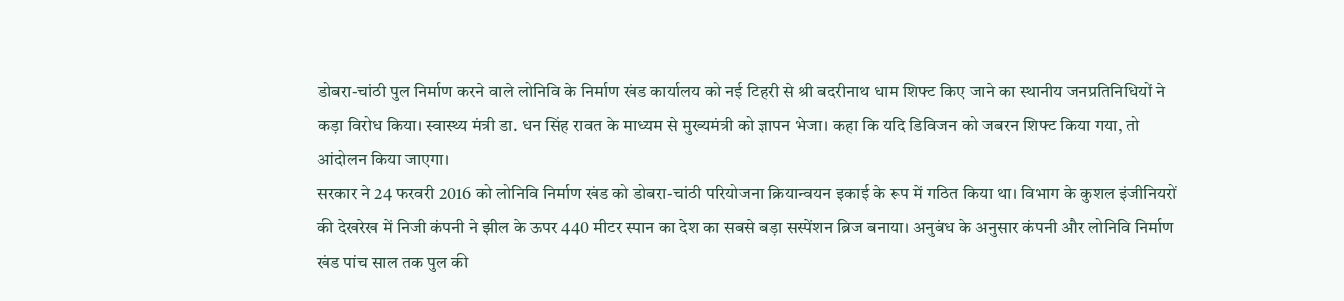डोबरा-चांठी पुल निर्माण करने वाले लोनिवि के निर्माण खंड कार्यालय को नई टिहरी से श्री बदरीनाथ धाम शिफ्ट किए जाने का स्थानीय जनप्रतिनिधियों ने कड़ा विरोध किया। स्वास्थ्य मंत्री डा. धन सिंह रावत के माध्यम से मुख्यमंत्री को ज्ञापन भेजा। कहा कि यदि डिविजन को जबरन शिफ्ट किया गया, तो आंदोलन किया जाएगा।
सरकार ने 24 फरवरी 2016 को लोनिवि निर्माण खंड को डोबरा-चांठी परियोजना क्रियान्वयन इकाई के रूप में गठित किया था। विभाग के कुशल इंजीनियरों की देखरेख में निजी कंपनी ने झील के ऊपर 440 मीटर स्पान का देश का सबसे बड़ा सस्पेंशन ब्रिज बनाया। अनुबंध के अनुसार कंपनी और लोनिवि निर्माण खंड पांच साल तक पुल की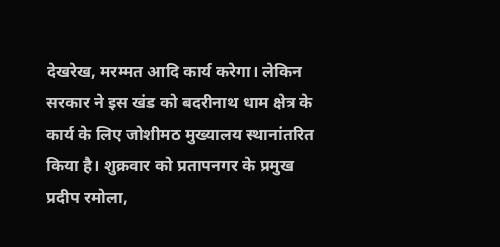देखरेख, मरम्मत आदि कार्य करेगा। लेकिन सरकार ने इस खंड को बदरीनाथ धाम क्षेत्र के कार्य के लिए जोशीमठ मुख्यालय स्थानांतरित किया है। शुक्रवार को प्रतापनगर के प्रमुख प्रदीप रमोला,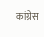कांग्रेस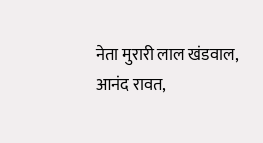नेता मुरारी लाल खंडवाल, आनंद रावत,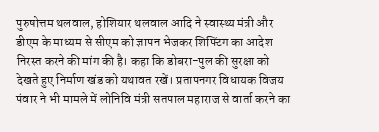पुरुषोत्तम थलवाल, होशियार थलवाल आदि ने स्वास्थ्य मंत्री और डीएम के माध्यम से सीएम को ज्ञापन भेजकर शिफ्टिंग का आदेश निरस्त करने की मांग की है। कहा कि डोबरा-पुल की सुरक्षा को देखते हुए निर्माण खंड को यथावत रखें। प्रतापनगर विधायक विजय पंवार ने भी मामले में लोनिवि मंत्री सतपाल महाराज से वार्ता करने का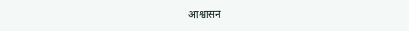आश्वासन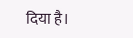दिया है।